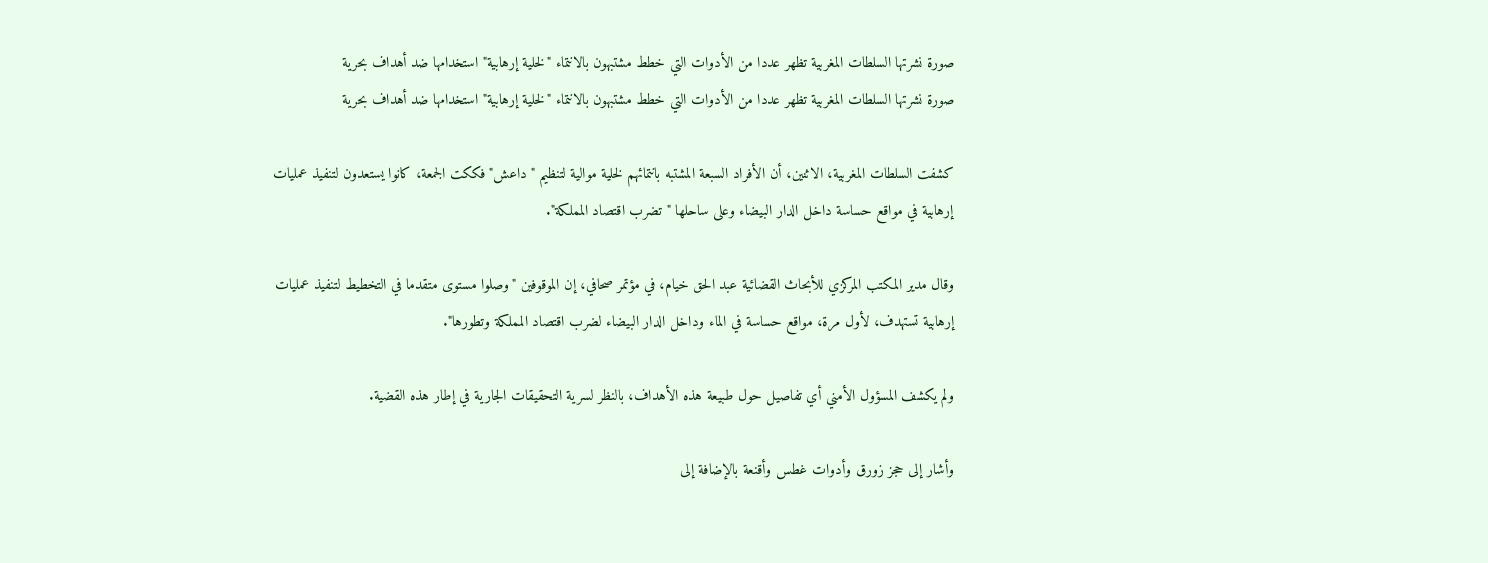صورة نشرتها السلطات المغربية تظهر عددا من الأدوات التي خطط مشتبهون بالانتماء "لخلية إرهابية" استخدامها ضد أهداف بحرية
صورة نشرتها السلطات المغربية تظهر عددا من الأدوات التي خطط مشتبهون بالانتماء "لخلية إرهابية" استخدامها ضد أهداف بحرية

كشفت السلطات المغربية، الاثنين، أن الأفراد السبعة المشتبه بانتمائهم لخلية موالية لتنظيم "داعش" فككت الجمعة، كانوا يستعدون لتنفيذ عمليات إرهابية في مواقع حساسة داخل الدار البيضاء وعلى ساحلها "تضرب اقتصاد المملكة".

وقال مدير المكتب المركزي للأبحاث القضائية عبد الحق خيام، في مؤتمر صحافي، إن الموقوفين "وصلوا مستوى متقدما في التخطيط لتنفيذ عمليات إرهابية تستهدف، لأول مرة، مواقع حساسة في الماء وداخل الدار البيضاء لضرب اقتصاد المملكة وتطورها".

ولم يكشف المسؤول الأمني أي تفاصيل حول طبيعة هذه الأهداف، بالنظر لسرية التحقيقات الجارية في إطار هذه القضية.

وأشار إلى حجز زورق وأدوات غطس وأقنعة بالإضافة إلى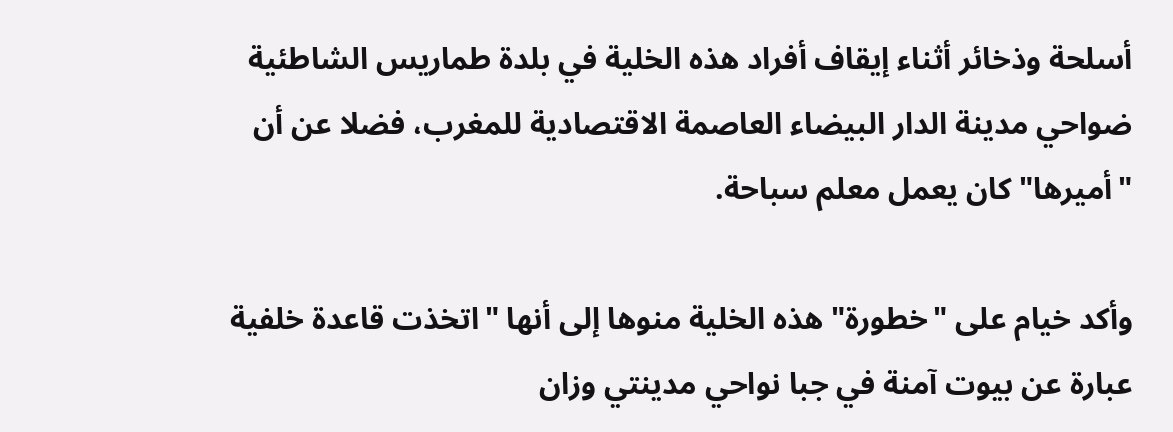أسلحة وذخائر أثناء إيقاف أفراد هذه الخلية في بلدة طماريس الشاطئية ضواحي مدينة الدار البيضاء العاصمة الاقتصادية للمغرب، فضلا عن أن "أميرها" كان يعمل معلم سباحة.

وأكد خيام على "خطورة" هذه الخلية منوها إلى أنها "اتخذت قاعدة خلفية عبارة عن بيوت آمنة في جبا نواحي مدينتي وزان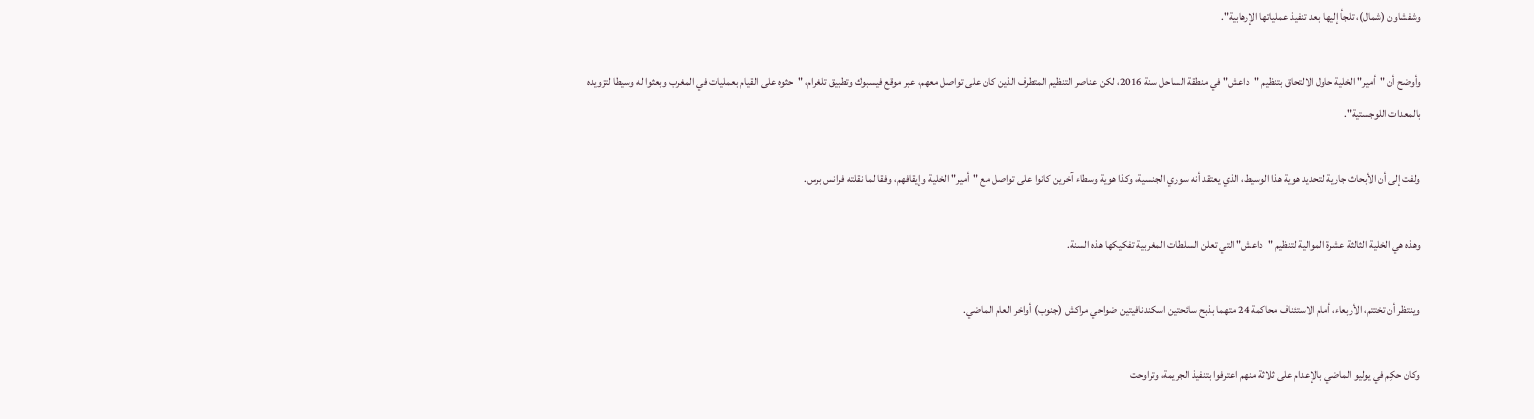وشفشاون (شمال)، تلجأ إليها بعد تنفيذ عملياتها الإرهابية".

وأوضح أن "أمير" الخلية حاول الالتحاق بتنظيم "داعش" في منطقة الساحل سنة 2016، لكن عناصر التنظيم المتطرف الذين كان على تواصل معهم، عبر موقع فيسبوك وتطبيق تلغرام، "حثوه على القيام بعمليات في المغرب وبعثوا له وسيطا لتزويده بالمعدات اللوجستية".

ولفت إلى أن الأبحاث جارية لتحديد هوية هذا الوسيط، الذي يعتقد أنه سوري الجنسية، وكذا هوية وسطاء آخرين كانوا على تواصل مع "أمير" الخلية وإيقافهم، وفقا لما نقلته فرانس برس.

وهذه هي الخلية الثالثة عشرة الموالية لتنظيم "داعش" التي تعلن السلطات المغربية تفكيكها هذه السنة.

وينتظر أن تختتم، الأربعاء، أمام الاستئناف محاكمة 24 متهما بذبح سائحتين اسكندنافيتين ضواحي مراكش (جنوب) أواخر العام الماضي.

وكان حكِم في يوليو الماضي بالإعدام على ثلاثة منهم اعترفوا بتنفيذ الجريمة، وتراوحت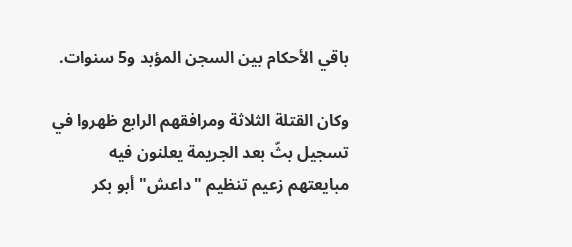باقي الأحكام بين السجن المؤبد و5 سنوات.

وكان القتلة الثلاثة ومرافقهم الرابع ظهروا في تسجيل بثّ بعد الجريمة يعلنون فيه مبايعتهم زعيم تنظيم "داعش" أبو بكر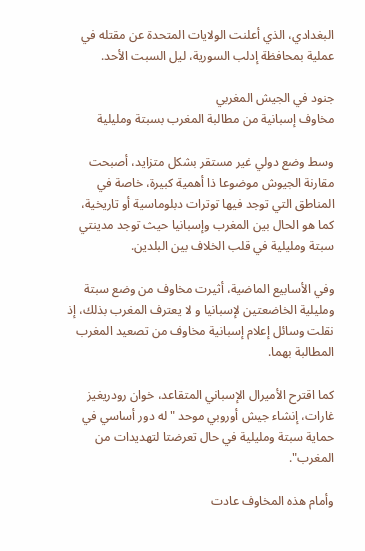البغدادي، الذي أعلنت الولايات المتحدة عن مقتله في عملية بمحافظة إدلب السورية، ليل السبت الأحد.

جنود في الجيش المغربي
مخاوف إسبانية من مطالبة المغرب بسبتة ومليلية

وسط وضع دولي غير مستقر بشكل متزايد، أصبحت مقارنة الجيوش موضوعا ذا أهمية كبيرة، خاصة في المناطق التي توجد فيها توترات دبلوماسية أو تاريخية، كما هو الحال بين المغرب وإسبانيا حيث توجد مدينتي سبتة ومليلية في قلب الخلاف بين البلدين.

وفي الأسابيع الماضية، أثيرت مخاوف من وضع سبتة ومليلية الخاضعتين لإسبانيا و لا يعترف المغرب بذلك، إذ نقلت وسائل إعلام إسبانية مخاوف من تصعيد المغرب المطالبة بهما.

كما اقترح الأميرال الإسباني المتقاعد، خوان رودريغيز غارات، إنشاء جيش أوروبي موحد " له دور أساسي في حماية سبتة ومليلية في حال تعرضتا لتهديدات من المغرب".

وأمام هذه المخاوف عادت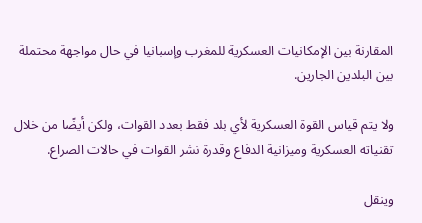المقارنة بين الإمكانيات العسكرية للمغرب وإسبانيا في حال مواجهة محتملة بين البلدين الجارين.

ولا يتم قياس القوة العسكرية لأي بلد فقط بعدد القوات، ولكن أيضًا من خلال تقنياته العسكرية وميزانية الدفاع وقدرة نشر القوات في حالات الصراع.

وينقل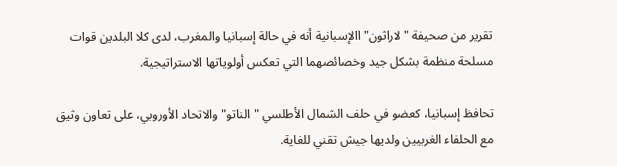تقرير من صحيفة "لاراثون" االإسبانية أنه في حالة إسبانيا والمغرب، لدى كلا البلدين قوات مسلحة منظمة بشكل جيد وخصائصهما التي تعكس أولوياتها الاستراتيجية.

تحافظ إسبانيا، كعضو في حلف الشمال الأطلسي "الناتو" والاتحاد الأوروبي، على تعاون وثيق مع الحلفاء الغربيين ولديها جيش تقني للغاية.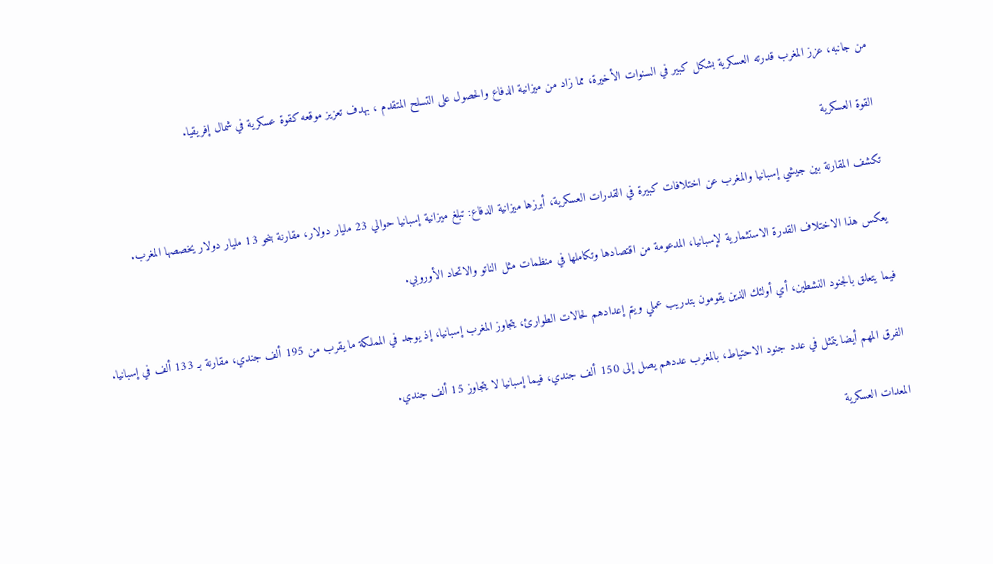من جانبه، عزز المغرب قدرته العسكرية بشكل كبير في السنوات الأخيرة، مما زاد من ميزانية الدفاع والحصول على التسلح المتقدم ، بهدف تعزيز موقعه كقوة عسكرية في شمال إفريقيا.

القوة العسكرية

تكشف المقارنة بين جيشي إسبانيا والمغرب عن اختلافات كبيرة في القدرات العسكرية، أبرزها ميزانية الدفاع: تبلغ ميزانية إسبانيا حوالي 23 مليار دولار، مقارنة بنحو 13 مليار دولار يخصصها المغرب.

يعكس هذا الاختلاف القدرة الاستثمارية لإسبانيا، المدعومة من اقتصادها وتكاملها في منظمات مثل الناتو والاتحاد الأوروبي.

فيما يتعلق بالجنود النشطين، أي أولئك الذين يقومون بتدريب عملي ويتم إعدادهم لحالات الطوارئ، يتجاوز المغرب إسبانيا، إذ يوجد في المملكة ما يقرب من 195 ألف جندي، مقارنة بـ 133 ألف في إسبانيا.

الفرق المهم أيضا يتمثل في عدد جنود الاحتياط، بالمغرب عددهم يصل إلى 150 ألف جندي، فيما إسبانيا لا يتجاوز 15 ألف جندي.

المعدات العسكرية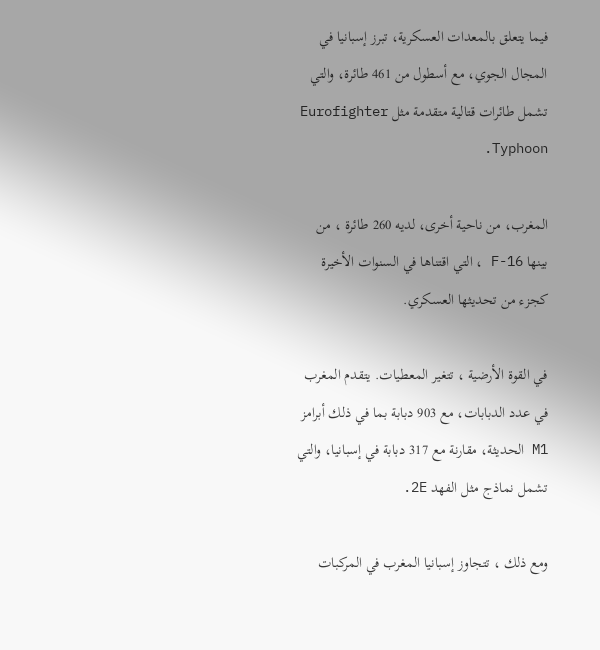فيما يتعلق بالمعدات العسكرية، تبرز إسبانيا في المجال الجوي، مع أسطول من 461 طائرة، والتي تشمل طائرات قتالية متقدمة مثل Eurofighter Typhoon.

المغرب، من ناحية أخرى، لديه 260 طائرة ، من بينها F-16 ، التي اقتناها في السنوات الأخيرة كجزء من تحديثها العسكري.

في القوة الأرضية ، تتغير المعطيات. يتقدم المغرب في عدد الدبابات، مع 903 دبابة بما في ذلك أبرامز M1 الحديثة، مقارنة مع 317 دبابة في إسبانيا، والتي تشمل نماذج مثل الفهد 2E.

ومع ذلك ، تتجاوز إسبانيا المغرب في المركبات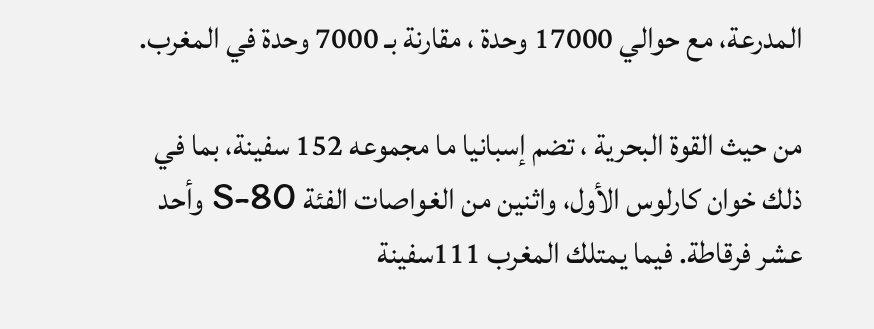المدرعة، مع حوالي 17000 وحدة ، مقارنة بـ 7000 وحدة في المغرب.

من حيث القوة البحرية ، تضم إسبانيا ما مجموعه 152 سفينة، بما في ذلك خوان كارلوس الأول، واثنين من الغواصات الفئة S-80 وأحد عشر فرقاطة. فيما يمتلك المغرب 111سفينة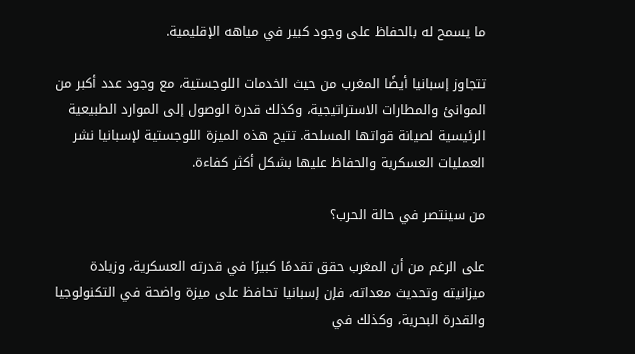ما يسمح له بالحفاظ على وجود كبير في مياهه الإقليمية.

تتجاوز إسبانيا أيضًا المغرب من حيث الخدمات اللوجستية، مع وجود عدد أكبر من الموانئ والمطارات الاستراتيجية، وكذلك قدرة الوصول إلى الموارد الطبيعية الرئيسية لصيانة قواتها المسلحة. تتيح هذه الميزة اللوجستية لإسبانيا نشر العمليات العسكرية والحفاظ عليها بشكل أكثر كفاءة.

من سينتصر في حالة الحرب؟

على الرغم من أن المغرب حقق تقدمًا كبيرًا في قدرته العسكرية، وزيادة ميزانيته وتحديث معداته، فإن إسبانيا تحافظ على ميزة واضحة في التكنولوجيا والقدرة البحرية، وكذلك في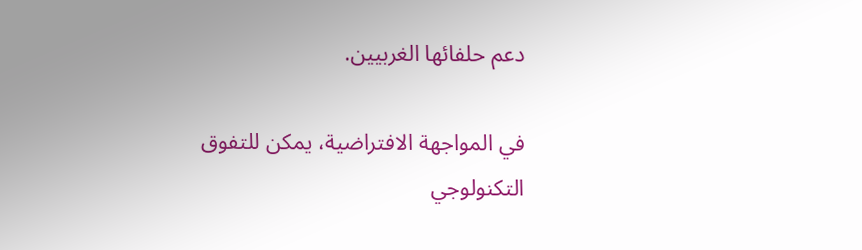دعم حلفائها الغربيين.

في المواجهة الافتراضية، يمكن للتفوق التكنولوجي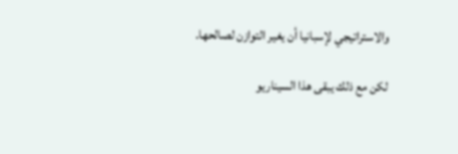والاستراتيجي لإسبانيا أن يغير التوازن لصالحها.

لكن مع ذلك يبقى هذا السيناريو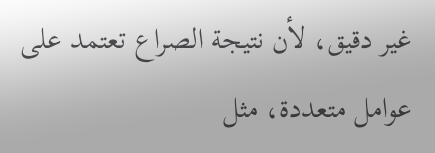غير دقيق، لأن نتيجة الصراع تعتمد على عوامل متعددة، مثل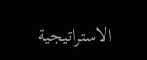الاستراتيجية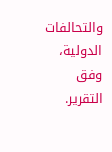والتحالفات الدولية، وفق التقرير.